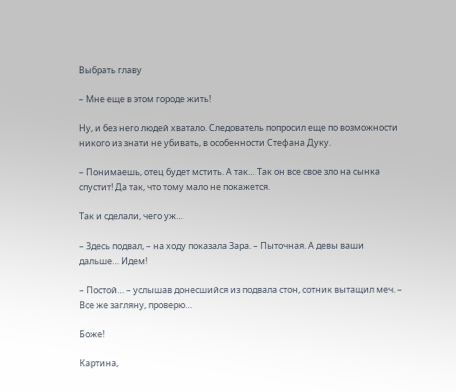Выбрать главу

– Мне еще в этом городе жить!

Ну, и без него людей хватало. Следователь попросил еще по возможности никого из знати не убивать, в особенности Стефана Дуку.

– Понимаешь, отец будет мстить. А так… Так он все свое зло на сынка спустит! Да так, что тому мало не покажется.

Так и сделали, чего уж…

– Здесь подвал, – на ходу показала Зара. – Пыточная. А девы ваши дальше… Идем!

– Постой… – услышав донесшийся из подвала стон, сотник вытащил меч. – Все же загляну, проверю…

Боже!

Картина,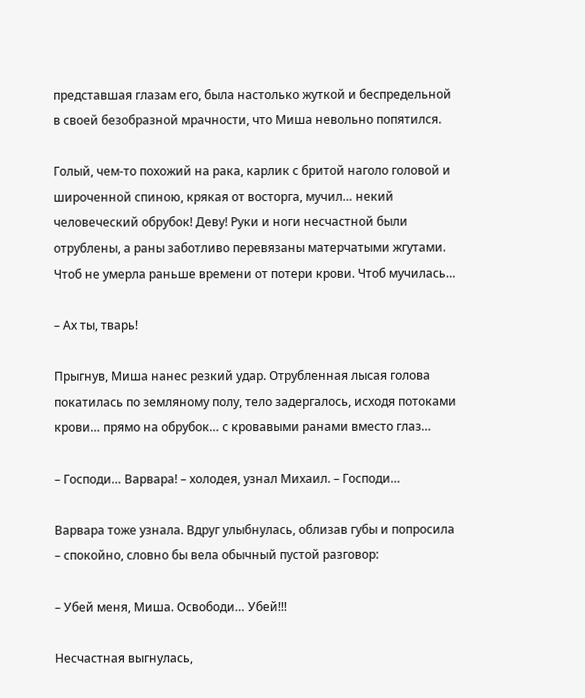представшая глазам его, была настолько жуткой и беспредельной в своей безобразной мрачности, что Миша невольно попятился.

Голый, чем-то похожий на рака, карлик с бритой наголо головой и широченной спиною, крякая от восторга, мучил… некий человеческий обрубок! Деву! Руки и ноги несчастной были отрублены, а раны заботливо перевязаны матерчатыми жгутами. Чтоб не умерла раньше времени от потери крови. Чтоб мучилась…

– Ах ты, тварь!

Прыгнув, Миша нанес резкий удар. Отрубленная лысая голова покатилась по земляному полу, тело задергалось, исходя потоками крови… прямо на обрубок… с кровавыми ранами вместо глаз…

– Господи… Варвара! – холодея, узнал Михаил. – Господи…

Варвара тоже узнала. Вдруг улыбнулась, облизав губы и попросила – спокойно, словно бы вела обычный пустой разговор:

– Убей меня, Миша. Освободи… Убей!!!

Несчастная выгнулась,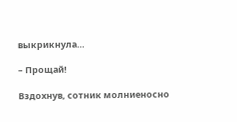выкрикнула…

– Прощай!

Вздохнув, сотник молниеносно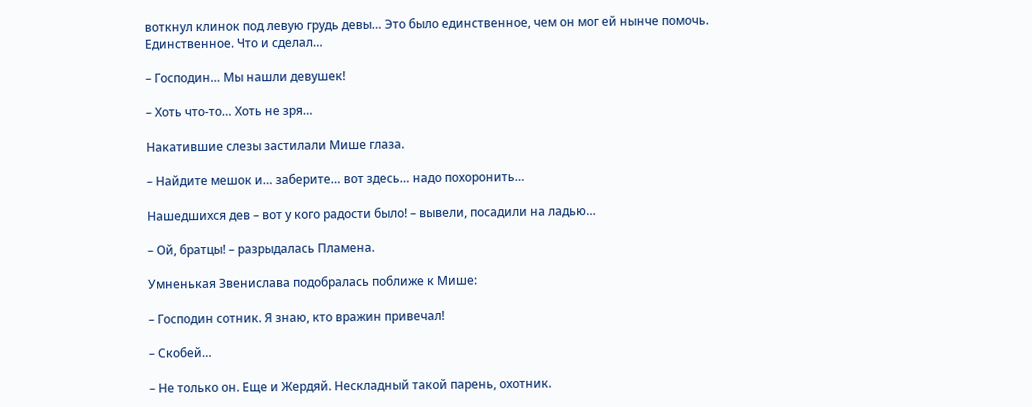воткнул клинок под левую грудь девы… Это было единственное, чем он мог ей нынче помочь. Единственное. Что и сделал…

– Господин… Мы нашли девушек!

– Хоть что-то… Хоть не зря…

Накатившие слезы застилали Мише глаза.

– Найдите мешок и… заберите… вот здесь… надо похоронить…

Нашедшихся дев – вот у кого радости было! – вывели, посадили на ладью…

– Ой, братцы! – разрыдалась Пламена.

Умненькая Звенислава подобралась поближе к Мише:

– Господин сотник. Я знаю, кто вражин привечал!

– Скобей…

– Не только он. Еще и Жердяй. Нескладный такой парень, охотник.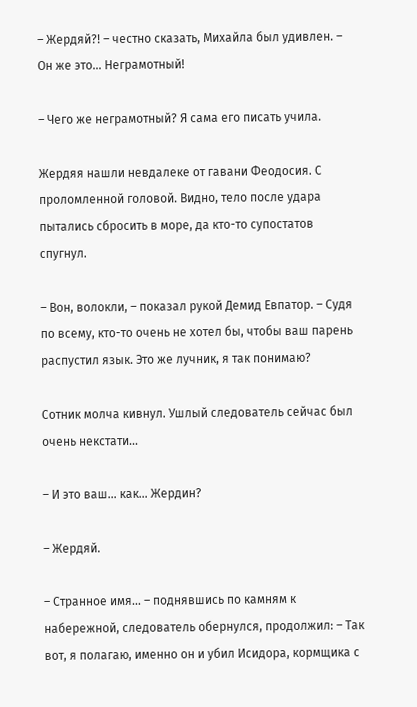– Жердяй?! – честно сказать, Михайла был удивлен. – Он же это… Неграмотный!

– Чего же неграмотный? Я сама его писать учила.

Жердяя нашли невдалеке от гавани Феодосия. С проломленной головой. Видно, тело после удара пытались сбросить в море, да кто-то супостатов спугнул.

– Вон, волокли, – показал рукой Демид Евпатор. – Судя по всему, кто-то очень не хотел бы, чтобы ваш парень распустил язык. Это же лучник, я так понимаю?

Сотник молча кивнул. Ушлый следователь сейчас был очень некстати…

– И это ваш… как… Жердин?

– Жердяй.

– Странное имя… – поднявшись по камням к набережной, следователь обернулся, продолжил: – Так вот, я полагаю, именно он и убил Исидора, кормщика с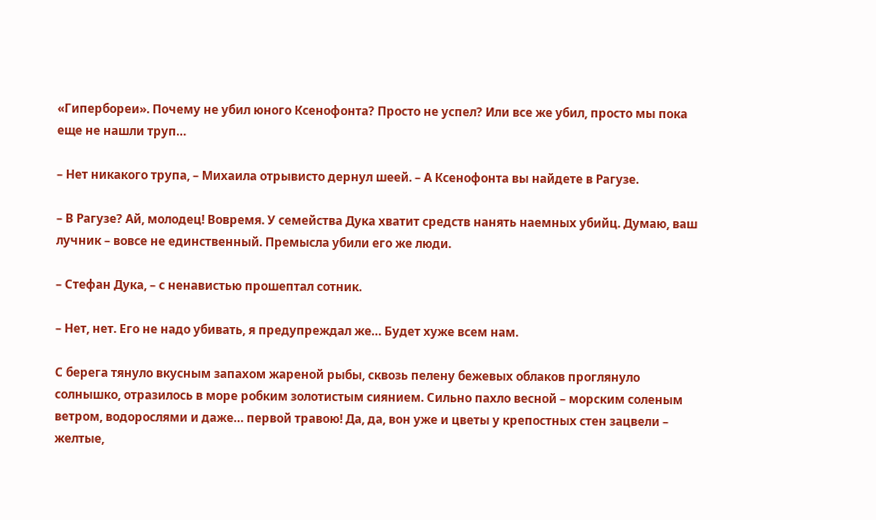«Гипербореи». Почему не убил юного Ксенофонта? Просто не успел? Или все же убил, просто мы пока еще не нашли труп…

– Нет никакого трупа, – Михаила отрывисто дернул шеей. – А Ксенофонта вы найдете в Рагузе.

– В Рагузе? Ай, молодец! Вовремя. У семейства Дука хватит средств нанять наемных убийц. Думаю, ваш лучник – вовсе не единственный. Премысла убили его же люди.

– Стефан Дука, – с ненавистью прошептал сотник.

– Нет, нет. Его не надо убивать, я предупреждал же… Будет хуже всем нам.

С берега тянуло вкусным запахом жареной рыбы, сквозь пелену бежевых облаков проглянуло солнышко, отразилось в море робким золотистым сиянием. Сильно пахло весной – морским соленым ветром, водорослями и даже… первой травою! Да, да, вон уже и цветы у крепостных стен зацвели – желтые,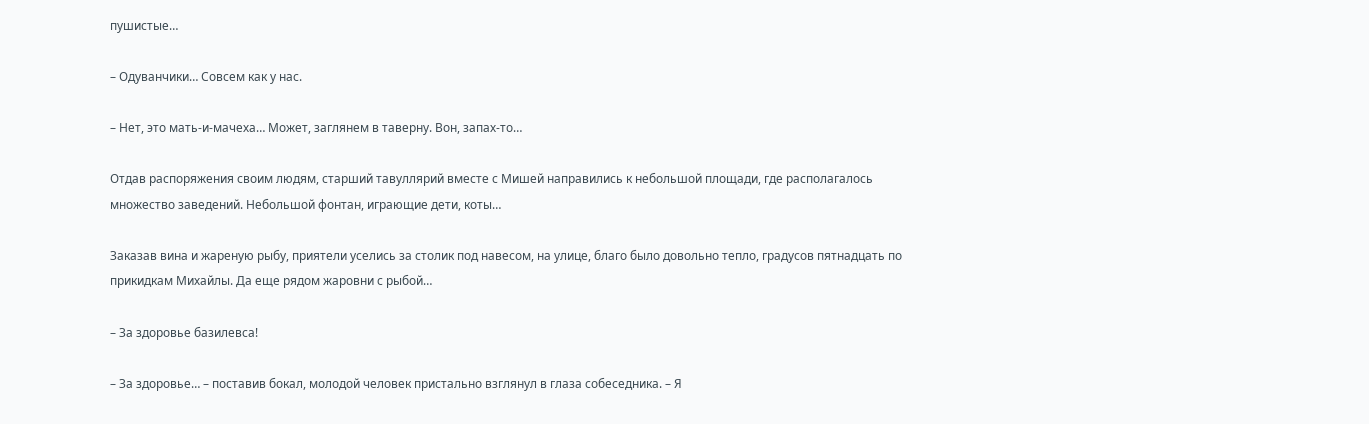пушистые…

– Одуванчики… Совсем как у нас.

– Нет, это мать-и-мачеха… Может, заглянем в таверну. Вон, запах-то…

Отдав распоряжения своим людям, старший тавуллярий вместе с Мишей направились к небольшой площади, где располагалось множество заведений. Небольшой фонтан, играющие дети, коты…

Заказав вина и жареную рыбу, приятели уселись за столик под навесом, на улице, благо было довольно тепло, градусов пятнадцать по прикидкам Михайлы. Да еще рядом жаровни с рыбой…

– За здоровье базилевса!

– За здоровье… – поставив бокал, молодой человек пристально взглянул в глаза собеседника. – Я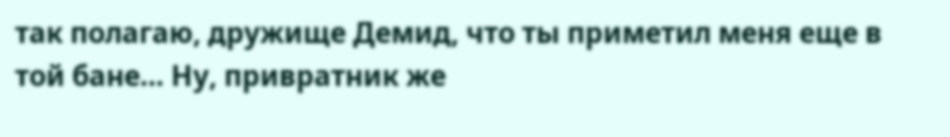так полагаю, дружище Демид, что ты приметил меня еще в той бане… Ну, привратник же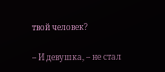твой человек?

– И девушка, – не стал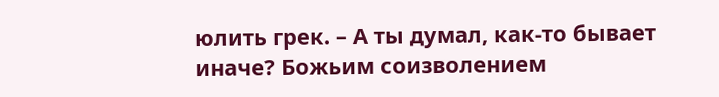юлить грек. – А ты думал, как-то бывает иначе? Божьим соизволением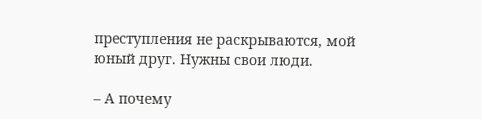преступления не раскрываются, мой юный друг. Нужны свои люди.

– А почему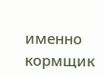именно кормщик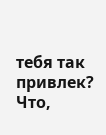тебя так привлек? Что,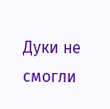Дуки не смогли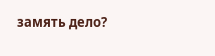замять дело?